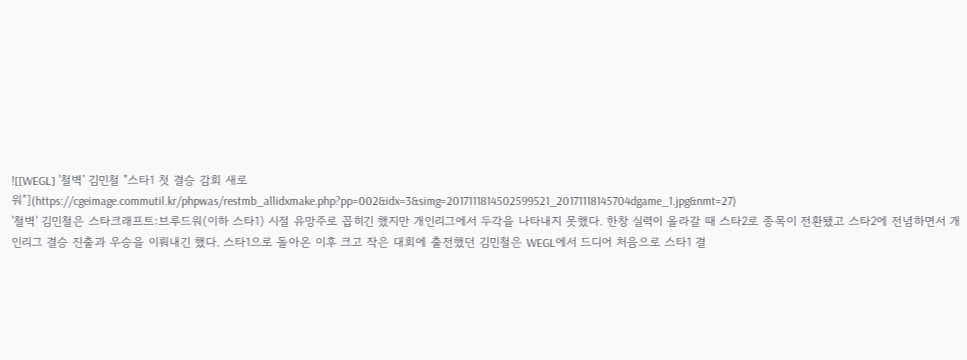![[WEGL] '철벽' 김민철 "스타1 첫 결승 감회 새로워"](https://cgeimage.commutil.kr/phpwas/restmb_allidxmake.php?pp=002&idx=3&simg=2017111814502599521_20171118145704dgame_1.jpg&nmt=27)
'철벽' 김민철은 스타크래프트:브루드워(이하 스타1) 시절 유망주로 꼽히긴 했지만 개인리그에서 두각을 나타내지 못했다. 한창 실력이 올라갈 때 스타2로 종목이 전환됐고 스타2에 전념하면서 개인리그 결승 진출과 우승을 이뤄내긴 했다. 스타1으로 돌아온 이후 크고 작은 대회에 출전했던 김민철은 WEGL에서 드디어 처음으로 스타1 결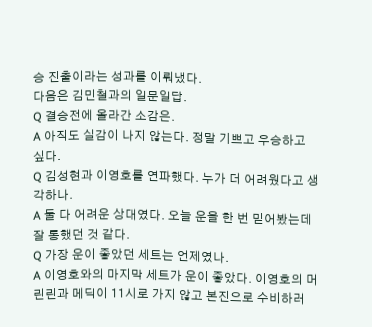승 진출이라는 성과를 이뤄냈다.
다음은 김민철과의 일문일답.
Q 결승전에 올라간 소감은.
A 아직도 실감이 나지 않는다. 정말 기쁘고 우승하고 싶다.
Q 김성현과 이영호를 연파했다. 누가 더 어려웠다고 생각하나.
A 둘 다 어려운 상대였다. 오늘 운을 한 번 믿어봤는데 잘 통했던 것 같다.
Q 가장 운이 좋았던 세트는 언제였나.
A 이영호와의 마지막 세트가 운이 좋았다. 이영호의 머린린과 메딕이 11시로 가지 않고 본진으로 수비하러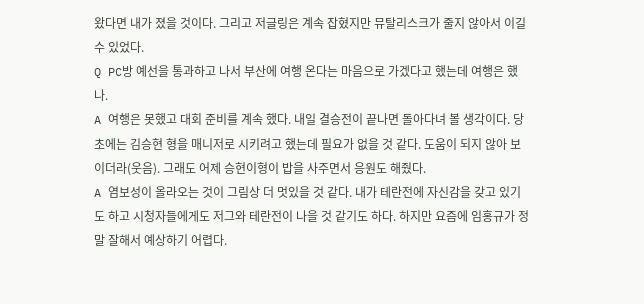왔다면 내가 졌을 것이다. 그리고 저글링은 계속 잡혔지만 뮤탈리스크가 줄지 않아서 이길 수 있었다.
Q PC방 예선을 통과하고 나서 부산에 여행 온다는 마음으로 가겠다고 했는데 여행은 했나.
A 여행은 못했고 대회 준비를 계속 했다. 내일 결승전이 끝나면 돌아다녀 볼 생각이다. 당초에는 김승현 형을 매니저로 시키려고 했는데 필요가 없을 것 같다. 도움이 되지 않아 보이더라(웃음). 그래도 어제 승현이형이 밥을 사주면서 응원도 해줬다.
A 염보성이 올라오는 것이 그림상 더 멋있을 것 같다. 내가 테란전에 자신감을 갖고 있기도 하고 시청자들에게도 저그와 테란전이 나을 것 같기도 하다. 하지만 요즘에 임홍규가 정말 잘해서 예상하기 어렵다.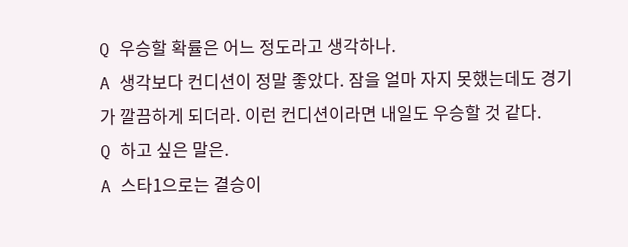Q 우승할 확률은 어느 정도라고 생각하나.
A 생각보다 컨디션이 정말 좋았다. 잠을 얼마 자지 못했는데도 경기가 깔끔하게 되더라. 이런 컨디션이라면 내일도 우승할 것 같다.
Q 하고 싶은 말은.
A 스타1으로는 결승이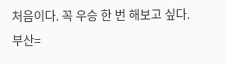처음이다. 꼭 우승 한 번 해보고 싶다.
부산=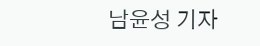남윤성 기자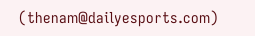(thenam@dailyesports.com)